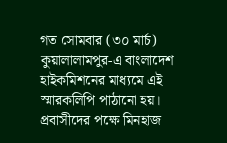গত সোমবার (৩০ মার্চ) কুয়ালালামপুর-এ বাংলাদেশ হাইকমিশনের মাধ্যমে এই স্মারকলিপি পাঠানো হয়। প্রবাসীদের পক্ষে মিনহাজ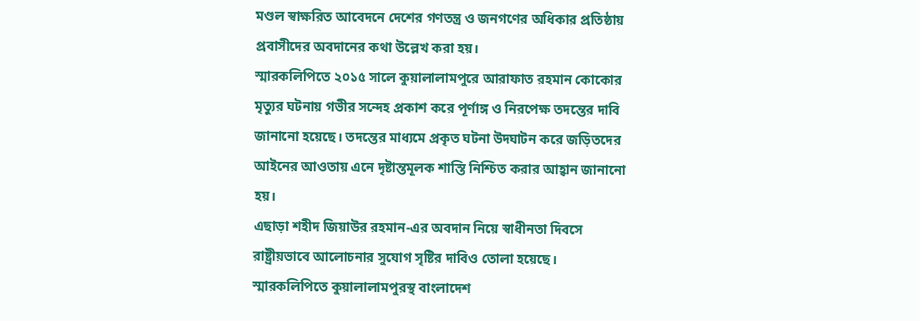মণ্ডল স্বাক্ষরিত আবেদনে দেশের গণতন্ত্র ও জনগণের অধিকার প্রতিষ্ঠায় প্রবাসীদের অবদানের কথা উল্লেখ করা হয়।
স্মারকলিপিতে ২০১৫ সালে কুয়ালালামপুরে আরাফাত রহমান কোকোর মৃত্যুর ঘটনায় গভীর সন্দেহ প্রকাশ করে পূর্ণাঙ্গ ও নিরপেক্ষ তদন্তের দাবি জানানো হয়েছে। তদন্তের মাধ্যমে প্রকৃত ঘটনা উদ্ঘাটন করে জড়িতদের আইনের আওতায় এনে দৃষ্টান্তমূলক শাস্তি নিশ্চিত করার আহ্বান জানানো হয়।
এছাড়া শহীদ জিয়াউর রহমান-এর অবদান নিয়ে স্বাধীনতা দিবসে রাষ্ট্রীয়ভাবে আলোচনার সুযোগ সৃষ্টির দাবিও তোলা হয়েছে। স্মারকলিপিতে কুয়ালালামপুরস্থ বাংলাদেশ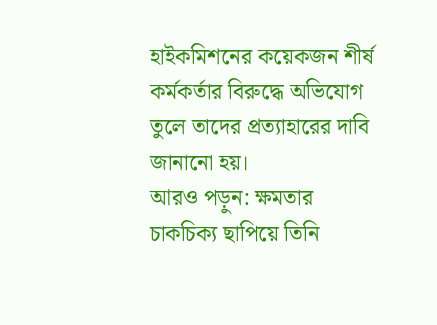হাইকমিশনের কয়েকজন শীর্ষ কর্মকর্তার বিরুদ্ধে অভিযোগ তুলে তাদের প্রত্যাহারের দাবি জানানো হয়।
আরও পড়ুন: ক্ষমতার চাকচিক্য ছাপিয়ে তিনি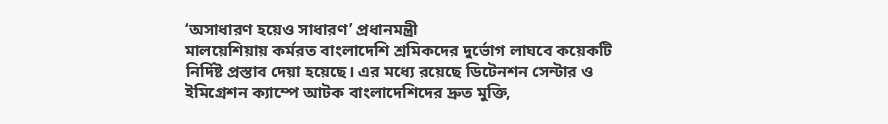‘অসাধারণ হয়েও সাধারণ’ প্রধানমন্ত্রী
মালয়েশিয়ায় কর্মরত বাংলাদেশি শ্রমিকদের দুর্ভোগ লাঘবে কয়েকটি নির্দিষ্ট প্রস্তাব দেয়া হয়েছে। এর মধ্যে রয়েছে ডিটেনশন সেন্টার ও ইমিগ্রেশন ক্যাম্পে আটক বাংলাদেশিদের দ্রুত মুক্তি,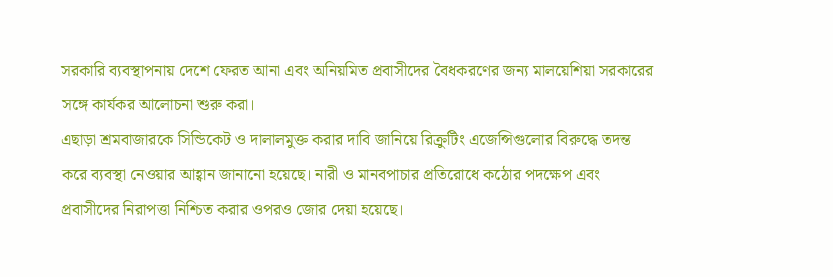সরকারি ব্যবস্থাপনায় দেশে ফেরত আনা এবং অনিয়মিত প্রবাসীদের বৈধকরণের জন্য মালয়েশিয়া সরকারের সঙ্গে কার্যকর আলোচনা শুরু করা।
এছাড়া শ্রমবাজারকে সিন্ডিকেট ও দালালমুক্ত করার দাবি জানিয়ে রিক্রুটিং এজেন্সিগুলোর বিরুদ্ধে তদন্ত করে ব্যবস্থা নেওয়ার আহ্বান জানানো হয়েছে। নারী ও মানবপাচার প্রতিরোধে কঠোর পদক্ষেপ এবং প্রবাসীদের নিরাপত্তা নিশ্চিত করার ওপরও জোর দেয়া হয়েছে।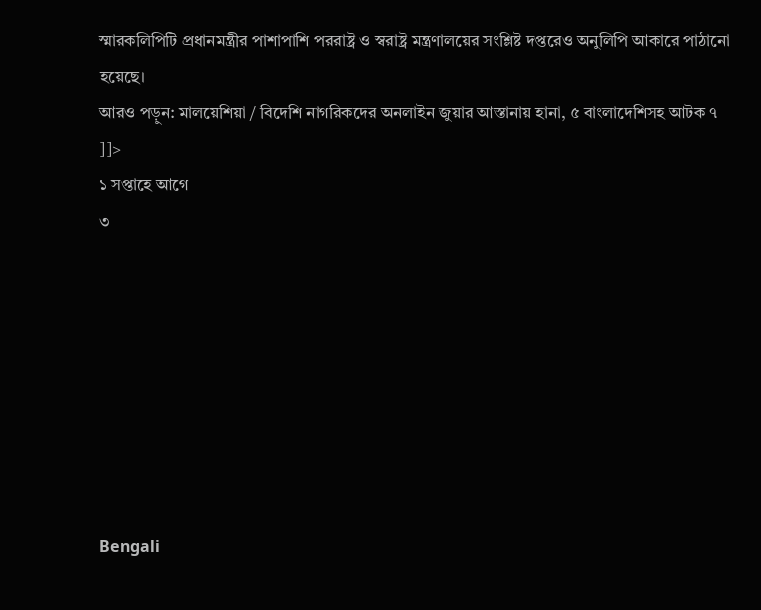স্মারকলিপিটি প্রধানমন্ত্রীর পাশাপাশি পররাষ্ট্র ও স্বরাষ্ট্র মন্ত্রণালয়ের সংশ্লিষ্ট দপ্তরেও অনুলিপি আকারে পাঠানো হয়েছে।
আরও পড়ুন: মালয়েশিয়া / বিদেশি নাগরিকদের অনলাইন জুয়ার আস্তানায় হানা, ৫ বাংলাদেশিসহ আটক ৭
]]>
১ সপ্তাহে আগে
৩








Bengali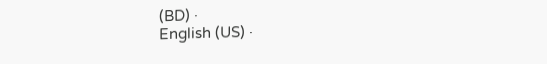(BD) ·
English (US) ·